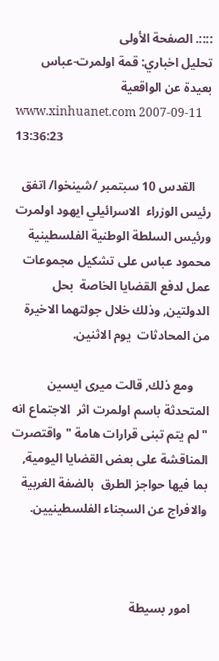::::. الصفحة الأولى
تحليل اخباري: قمة اولمرت-عباس بعيدة عن الواقعية
www.xinhuanet.com 2007-09-11 13:36:23

     القدس 10 سبتمبر /شينخوا/ اتفق رئيس الوزراء  الاسرائيلي ايهود اولمرت ورئيس السلطة الوطنية الفلسطينية محمود عباس على تشكيل مجموعات عمل لدفع القضايا الخاصة  بحل الدولتين, وذلك خلال جولتهما الاخيرة من المحادثات  يوم الاثنين.

     ومع ذلك, قالت ميرى ايسين المتحدثة باسم اولمرت اثر  الاجتماع انه " لم يتم تبنى قرارات هامة "واقتصرت  المناقشة على بعض القضايا اليومية, بما فيها حواجز الطرق  بالضفة الغربية والافراج عن السجناء الفلسطينيين.



     امور بسيطة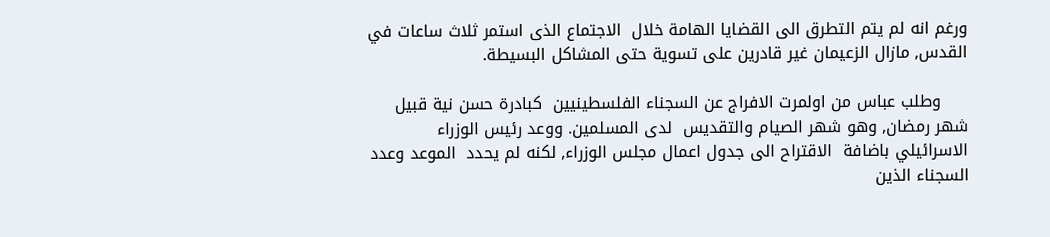ورغم انه لم يتم التطرق الى القضايا الهامة خلال  الاجتماع الذى استمر ثلاث ساعات في القدس, مازال الزعيمان غير قادرين على تسوية حتى المشاكل البسيطة.

     وطلب عباس من اولمرت الافراج عن السجناء الفلسطينيين  كبادرة حسن نية قبيل شهر رمضان, وهو شهر الصيام والتقديس  لدى المسلمين. ووعد رئيس الوزراء الاسرائيلي باضافة  الاقتراح الى جدول اعمال مجلس الوزراء, لكنه لم يحدد  الموعد وعدد السجناء الذين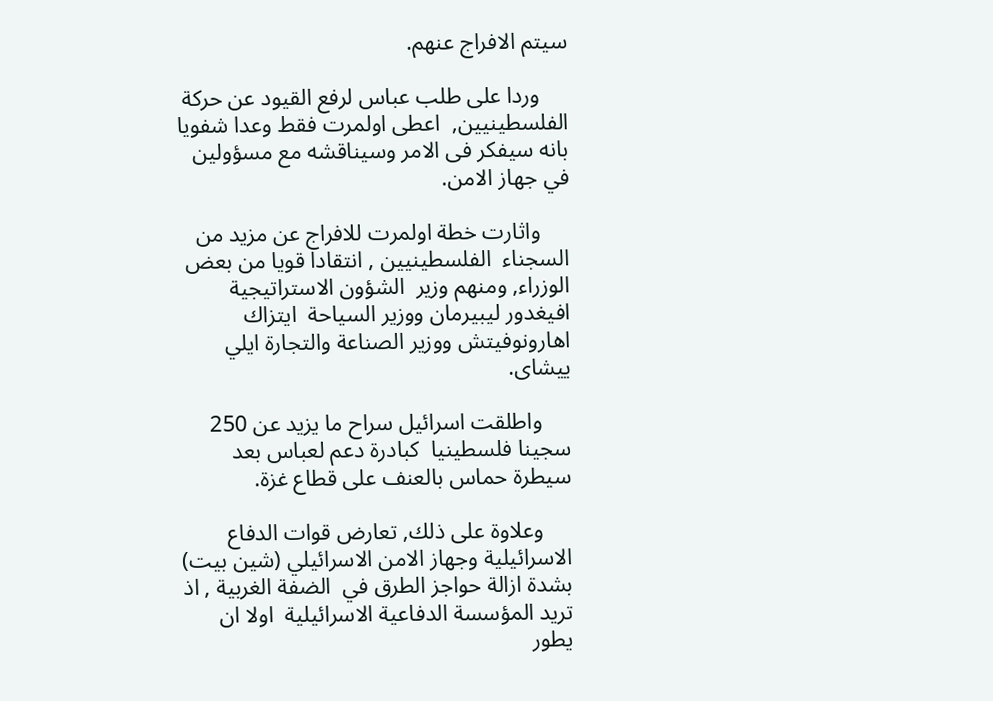سيتم الافراج عنهم.

     وردا على طلب عباس لرفع القيود عن حركة الفلسطينيين,  اعطى اولمرت فقط وعدا شفويا بانه سيفكر فى الامر وسيناقشه مع مسؤولين في جهاز الامن.

     واثارت خطة اولمرت للافراج عن مزيد من السجناء  الفلسطينيين , انتقادا قويا من بعض الوزراء, ومنهم وزير  الشؤون الاستراتيجية افيغدور ليبيرمان ووزير السياحة  ايتزاك اهارونوفيتش ووزير الصناعة والتجارة ايلي ييشاى.

     واطلقت اسرائيل سراح ما يزيد عن 250 سجينا فلسطينيا  كبادرة دعم لعباس بعد سيطرة حماس بالعنف على قطاع غزة.

     وعلاوة على ذلك, تعارض قوات الدفاع الاسرائيلية وجهاز الامن الاسرائيلي (شين بيت) بشدة ازالة حواجز الطرق في  الضفة الغربية , اذ تريد المؤسسة الدفاعية الاسرائيلية  اولا ان يطور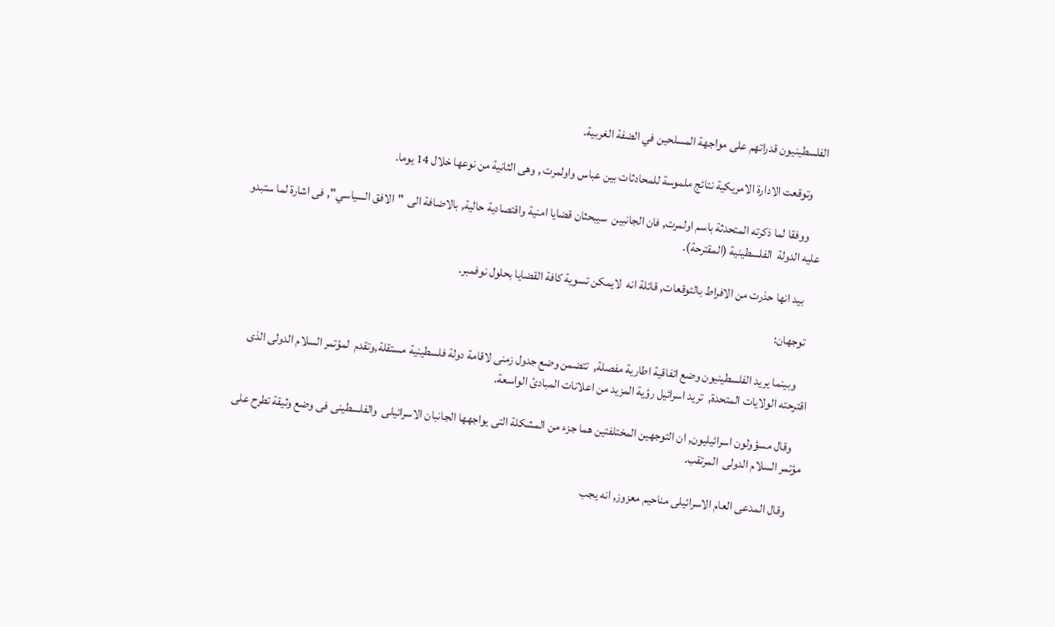الفلسطينيون قدراتهم على مواجهة المسلحين في الضفة الغربية.

     وتوقعت الادارة الامريكية نتائج ملموسة للمحادثات بين عباس واولمرت , وهى الثانية من نوعها خلال 14 يوما.

     ووفقا لما ذكرته المتحدثة باسم اولمرت, فان الجانبين  سيبحثان قضايا امنية واقتصادية حالية, بالاضافة الى  "الافق السياسي", فى اشارة لما ستبدو عليه الدولة  الفلسطينية (المقترحة).

     بيد انها حذرت من الافراط بالتوقعات, قائلة انه  لايمكن تسوية كافة القضايا بحلول نوفمبر.

   توجهان:

     وبينما يريد الفلسطينيون وضع اتفاقية اطارية مفصلة,  تتضمن وضع جدول زمنى لاقامة دولة فلسطينية مستقلة,وتقدم  لمؤتمر السلام الدولى الذى اقترحته الولايات المتحدة,  تريد اسرائيل رؤية المزيد من اعلانات المبادئ الواسعة.

     وقال مسؤولون اسرائيليون, ان التوجهين المختلفتين هما جزء من المشكلة التى يواجهها الجانبان الاسرائيلى  والفلسطينى فى وضع وثيقة تطرح على مؤتمر السلام الدولى  المرتقب.

     وقال المدعى العام الاسرائيلى مناحيم معزوز, انه يجب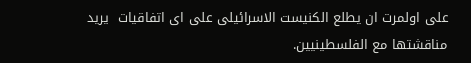على اولمرت ان يطلع الكنيست الاسرائيلى على اى اتفاقيات  يريد مناقشتها مع الفلسطينيين.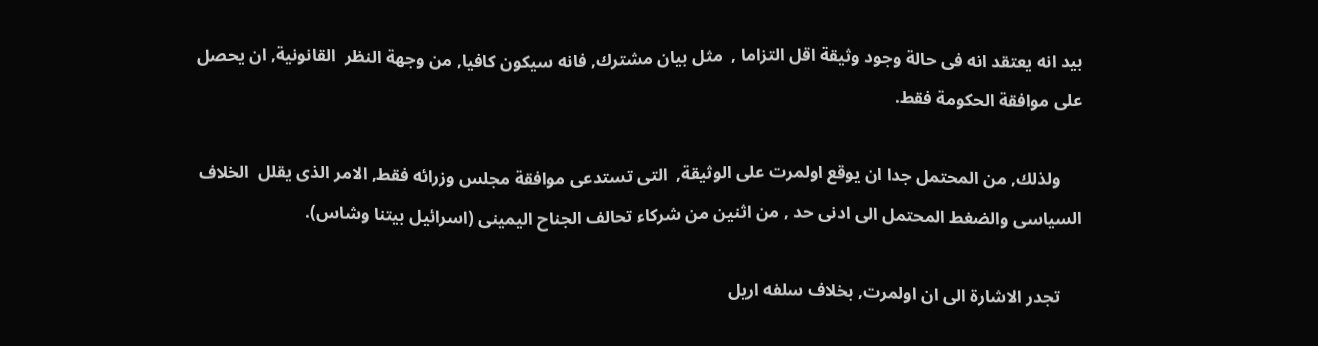بيد انه يعتقد انه فى حالة وجود وثيقة اقل التزاما ,  مثل بيان مشترك, فانه سيكون كافيا, من وجهة النظر  القانونية, ان يحصل على موافقة الحكومة فقط.

     ولذلك, من المحتمل جدا ان يوقع اولمرت على الوثيقة,  التى تستدعى موافقة مجلس وزرائه فقط, الامر الذى يقلل  الخلاف السياسى والضغط المحتمل الى ادنى حد , من اثنين من شركاء تحالف الجناح اليمينى (اسرائيل بيتنا وشاس).

     تجدر الاشارة الى ان اولمرت, بخلاف سلفه اريل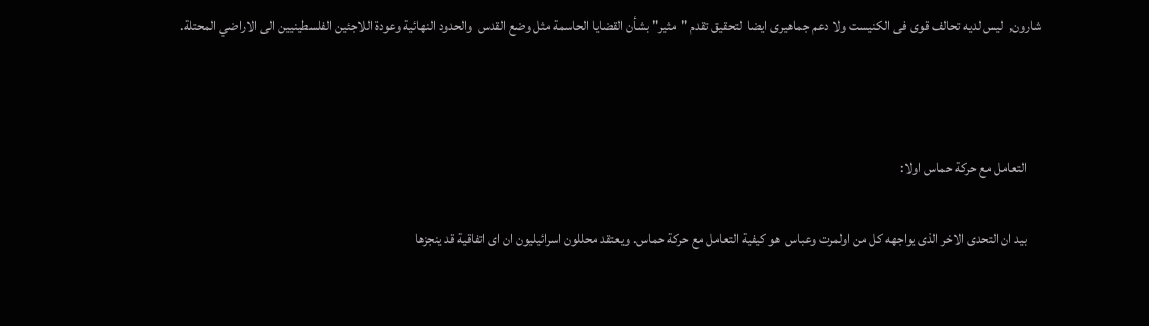شارون,  ليس لديه تحالف قوى فى الكنيست ولا دعم جماهيرى ايضا  لتحقيق تقدم "مثير" بشأن القضايا الحاسمة مثل وضع القدس  والحدود النهائية وعودة اللاجئين الفلسطينيين الى الاراضي المحتلة.



     التعامل مع حركة حماس اولا:

     بيد ان التحدى الاخر الذى يواجهه كل من اولمرت وعباس  هو كيفية التعامل مع حركة حماس. ويعتقد محللون اسرائيليون ان اى اتفاقية قد ينجزها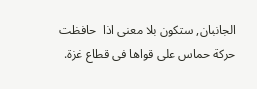الجانبان, ستكون بلا معنى اذا  حافظت حركة حماس على قواها فى قطاع غزة.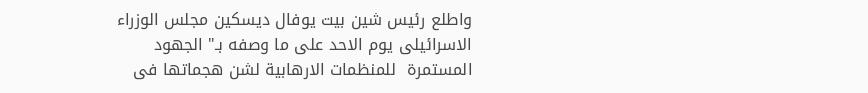واطلع رئيس شين بيت يوفال ديسكين مجلس الوزراء  الاسرائيلى يوم الاحد على ما وصفه بـ" الجهود المستمرة  للمنظمات الارهابية لشن هجماتها فى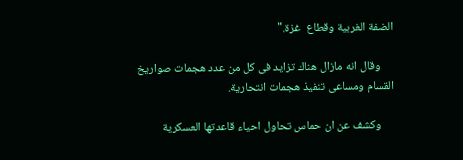الضفة الغربية وقطاع  غزة."

     وقال انه مازال هناك تزايد فى كل من عدد هجمات صواريخ القسام ومساعى تنفيذ هجمات انتحارية.

     وكشف عن ان حماس تحاول احياء قاعدتها العسكرية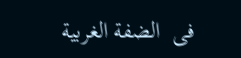فى  الضفة الغربية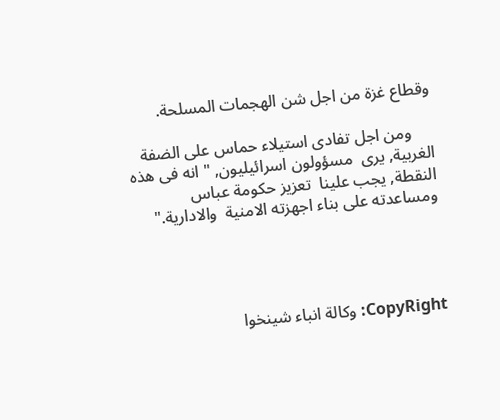وقطاع غزة من اجل شن الهجمات المسلحة.

     ومن اجل تفادى استيلاء حماس على الضفة الغربية, يرى  مسؤولون اسرائيليون, " انه فى هذه النقطة, يجب علينا  تعزيز حكومة عباس ومساعدته على بناء اجهزته الامنية  والادارية."




CopyRight: وكالة انباء شينخوا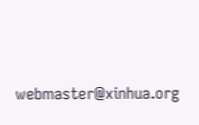webmaster@xinhua.org